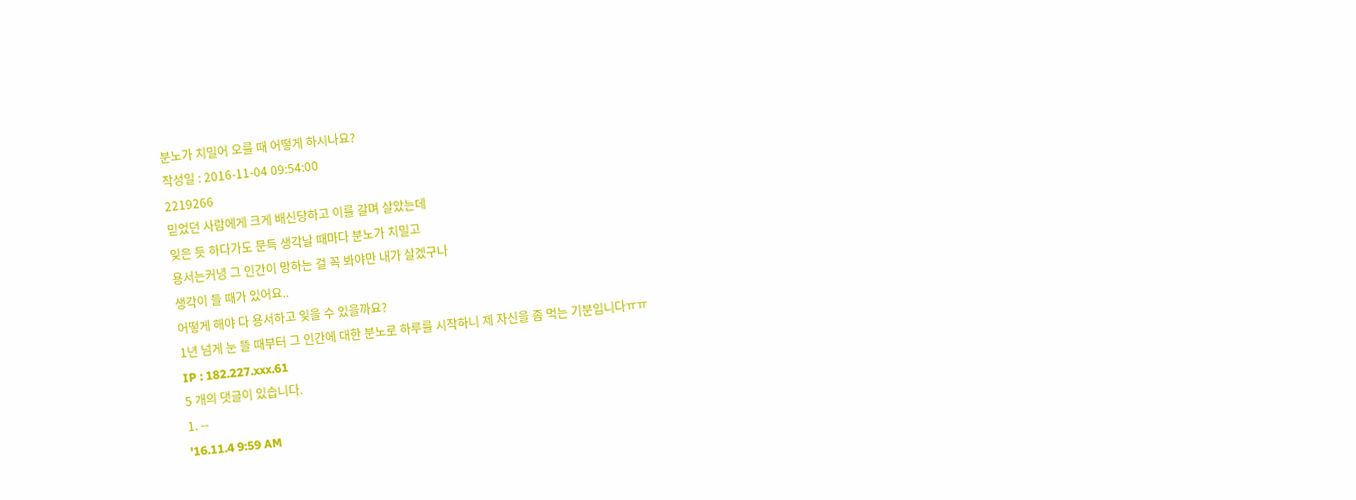분노가 치밀어 오를 때 어떻게 하시나요?
작성일 : 2016-11-04 09:54:00
2219266
믿었던 사람에게 크게 배신당하고 이를 갈며 살았는데
잊은 듯 하다가도 문득 생각날 때마다 분노가 치밀고
용서는커녕 그 인간이 망하는 걸 꼭 봐야만 내가 살겠구나
생각이 들 때가 있어요..
어떻게 해야 다 용서하고 잊을 수 있을까요?
1년 넘게 눈 뜰 때부터 그 인간에 대한 분노로 하루를 시작하니 제 자신을 좀 먹는 기분입니다ㅠㅠ
IP : 182.227.xxx.61
5 개의 댓글이 있습니다.
1. --
'16.11.4 9:59 AM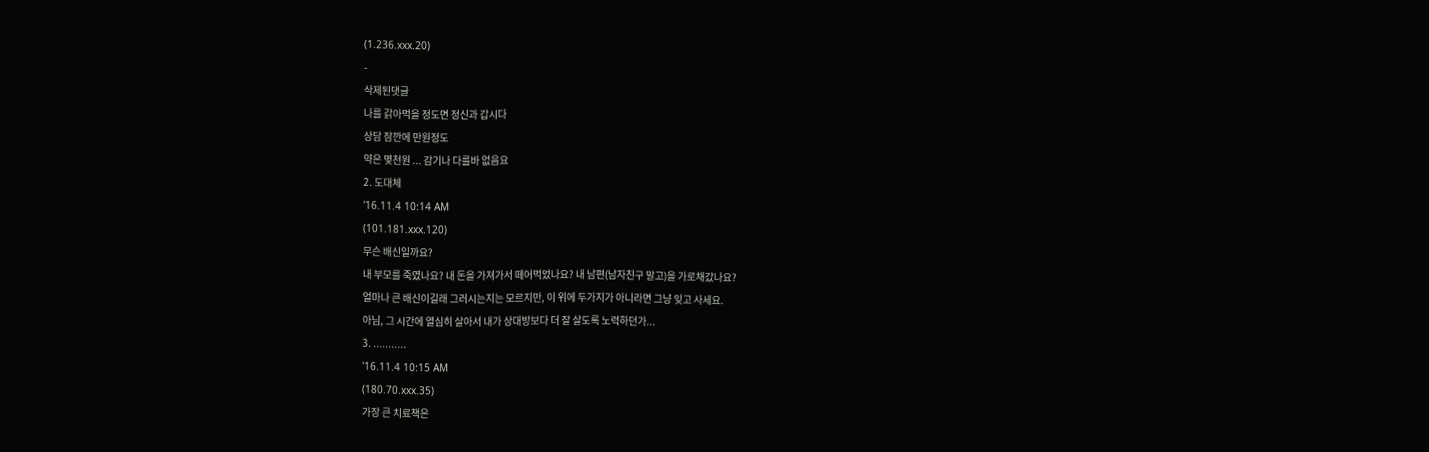(1.236.xxx.20)
-
삭제된댓글
나를 갉아먹을 정도면 정신과 갑시다
상담 잠깐에 만원정도
약은 몇천원 ... 감기나 다를바 없음요
2. 도대체
'16.11.4 10:14 AM
(101.181.xxx.120)
무슨 배신일까요?
내 부모를 죽였나요? 내 돈을 가져가서 떼어먹었나요? 내 남편(남자친구 말고)을 가로채갔나요?
얼마나 큰 배신이길래 그러시는지는 모르지만, 이 위에 두가지가 아니라면 그냥 잊고 사세요.
아님, 그 시간에 열심히 살아서 내가 상대방보다 더 잘 살도록 노력하던가...
3. ...........
'16.11.4 10:15 AM
(180.70.xxx.35)
가장 큰 치료책은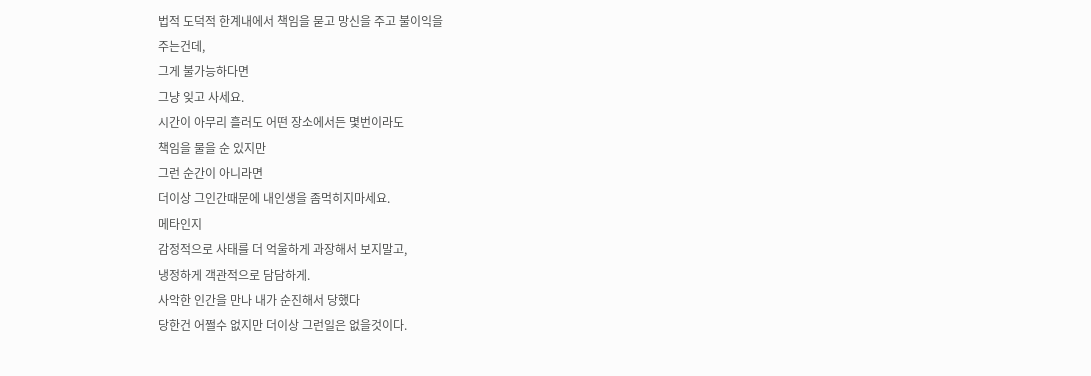법적 도덕적 한계내에서 책임을 묻고 망신을 주고 불이익을
주는건데,
그게 불가능하다면
그냥 잊고 사세요.
시간이 아무리 흘러도 어떤 장소에서든 몇번이라도
책임을 물을 순 있지만
그런 순간이 아니라면
더이상 그인간때문에 내인생을 좀먹히지마세요.
메타인지
감정적으로 사태를 더 억울하게 과장해서 보지말고,
냉정하게 객관적으로 담담하게.
사악한 인간을 만나 내가 순진해서 당했다
당한건 어쩔수 없지만 더이상 그런일은 없을것이다.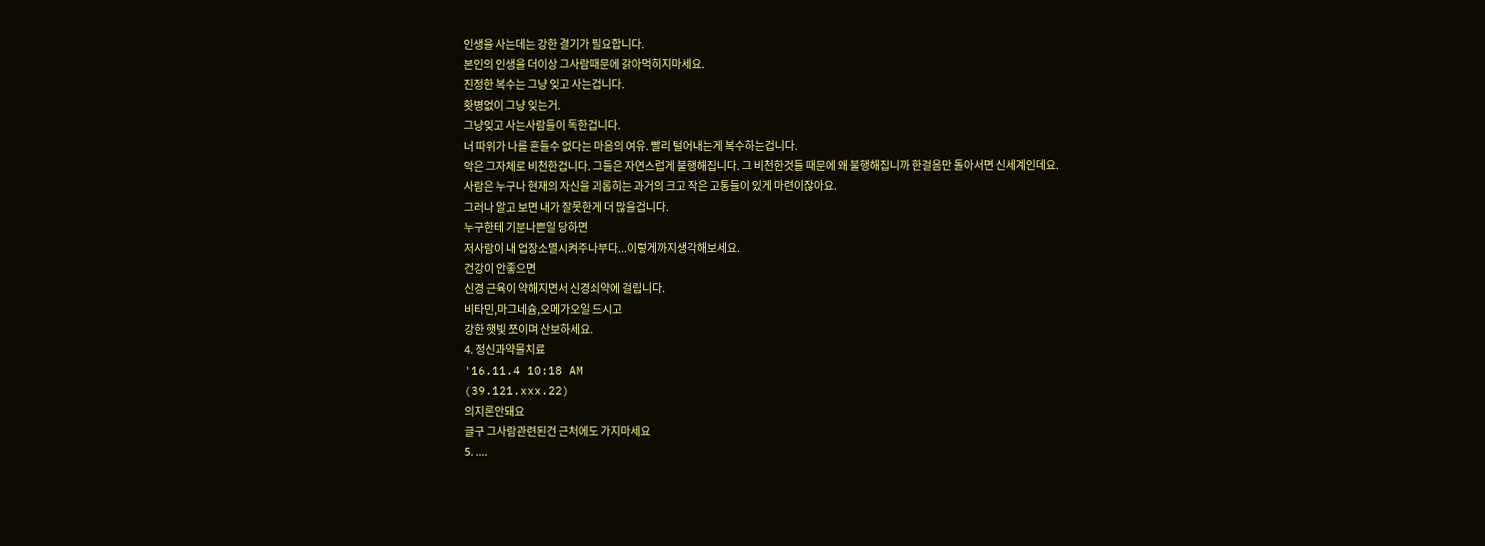인생을 사는데는 강한 결기가 필요합니다.
본인의 인생을 더이상 그사람때문에 갉아먹히지마세요.
진정한 복수는 그냥 잊고 사는겁니다.
홧병없이 그냥 잊는거.
그냥잊고 사는사람들이 독한겁니다.
너 따위가 나를 흔들수 없다는 마음의 여유. 빨리 털어내는게 복수하는겁니다.
악은 그자체로 비천한겁니다. 그들은 자연스럽게 불행해집니다. 그 비천한것들 때문에 왜 불행해집니까 한걸음만 돌아서면 신세계인데요.
사람은 누구나 현재의 자신을 괴롭히는 과거의 크고 작은 고통들이 있게 마련이잖아요.
그러나 알고 보면 내가 잘못한게 더 많을겁니다.
누구한테 기분나쁜일 당하면
저사람이 내 업장소멸시켜주나부다...이렇게까지생각해보세요.
건강이 안좋으면
신경 근육이 약해지면서 신경쇠약에 걸립니다.
비타민,마그네슘,오메가오일 드시고
강한 햇빛 쪼이며 산보하세요.
4. 정신과약물치료
'16.11.4 10:18 AM
(39.121.xxx.22)
의지론안돼요
글구 그사람관련된건 근처에도 가지마세요
5. ....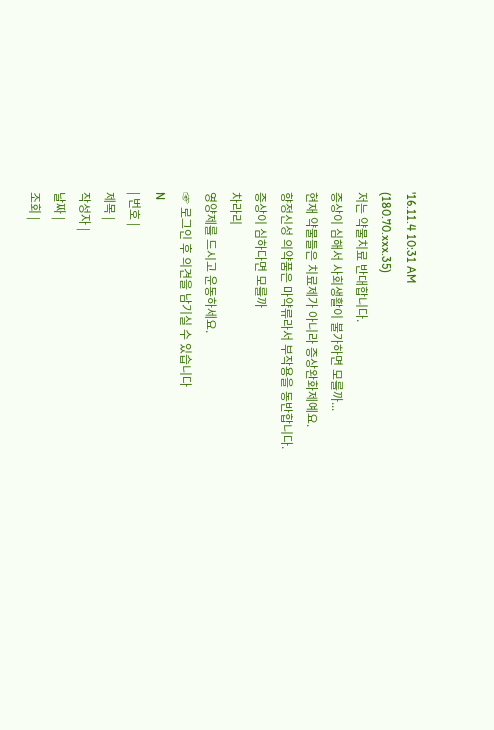'16.11.4 10:31 AM
(180.70.xxx.35)
저는 약물치료 반대합니다.
증상이 심해서 사회생활이 불가하면 모를까...
현재 약물들은 치료제가 아니라 증상완화제예요.
향정신성 의약품은 마약류라서 부작용을 동반합니다.
증상이 심하다면 모를까
차라리
영양제를 드시고 운동하세요.
☞ 로그인 후 의견을 남기실 수 있습니다
N
| 번호 |
제목 |
작성자 |
날짜 |
조회 |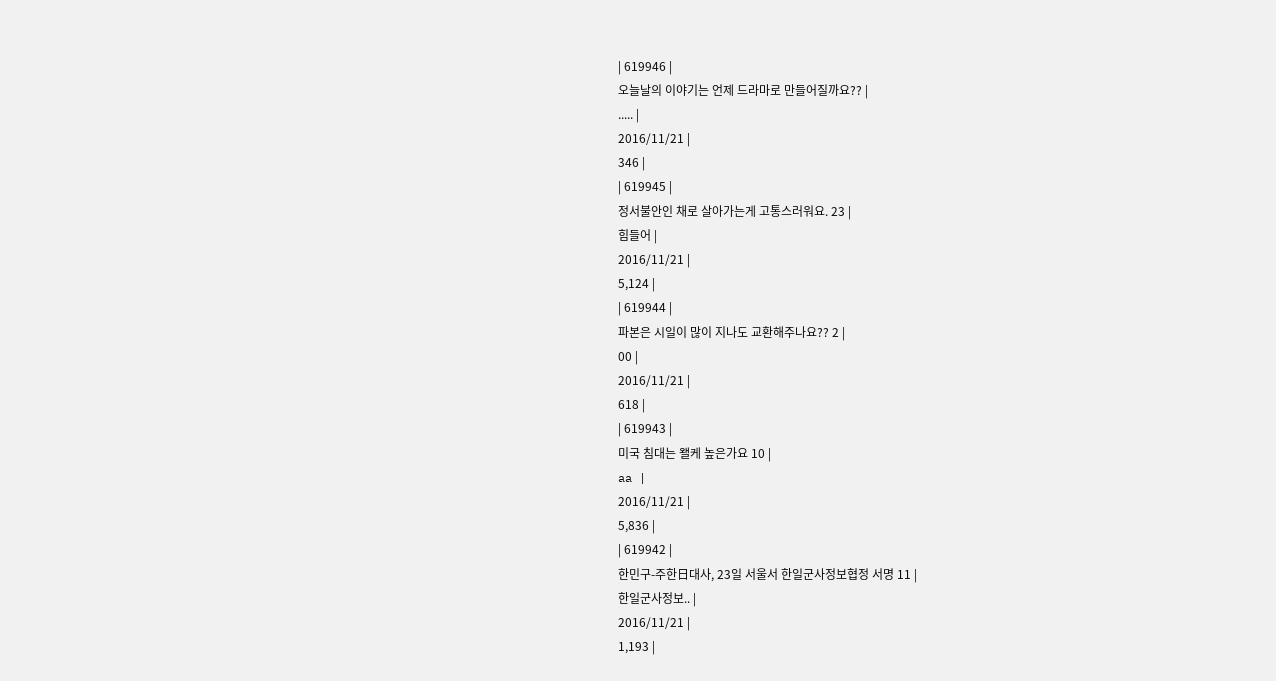| 619946 |
오늘날의 이야기는 언제 드라마로 만들어질까요?? |
..... |
2016/11/21 |
346 |
| 619945 |
정서불안인 채로 살아가는게 고통스러워요. 23 |
힘들어 |
2016/11/21 |
5,124 |
| 619944 |
파본은 시일이 많이 지나도 교환해주나요?? 2 |
00 |
2016/11/21 |
618 |
| 619943 |
미국 침대는 왤케 높은가요 10 |
aa |
2016/11/21 |
5,836 |
| 619942 |
한민구-주한日대사, 23일 서울서 한일군사정보협정 서명 11 |
한일군사정보.. |
2016/11/21 |
1,193 |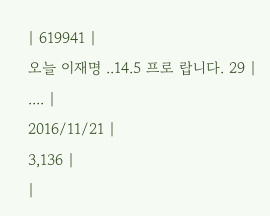| 619941 |
오늘 이재명 ..14.5 프로 랍니다. 29 |
.... |
2016/11/21 |
3,136 |
|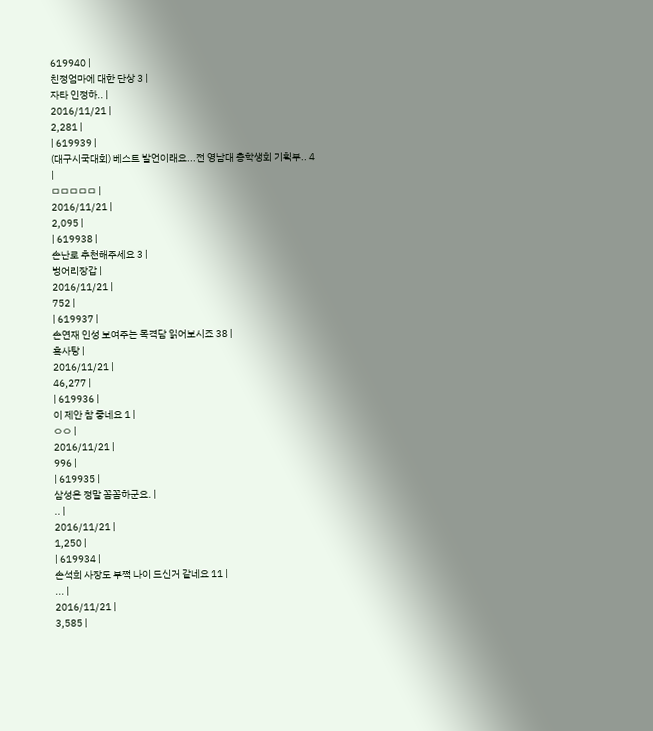619940 |
친정엄마에 대한 단상 3 |
자타 인정하.. |
2016/11/21 |
2,281 |
| 619939 |
(대구시국대회) 베스트 발언이래요...전 영남대 총학생회 기획부.. 4 |
ㅁㅁㅁㅁㅁ |
2016/11/21 |
2,095 |
| 619938 |
손난로 추천해주세요 3 |
벙어리장갑 |
2016/11/21 |
752 |
| 619937 |
손연재 인성 보여주는 목격담 읽어보시죠 38 |
흑사탕 |
2016/11/21 |
46,277 |
| 619936 |
이 제안 참 좋네요 1 |
ㅇㅇ |
2016/11/21 |
996 |
| 619935 |
삼성은 정말 꼼꼼하군요. |
.. |
2016/11/21 |
1,250 |
| 619934 |
손석희 사장도 부쩍 나이 드신거 같네요 11 |
... |
2016/11/21 |
3,585 |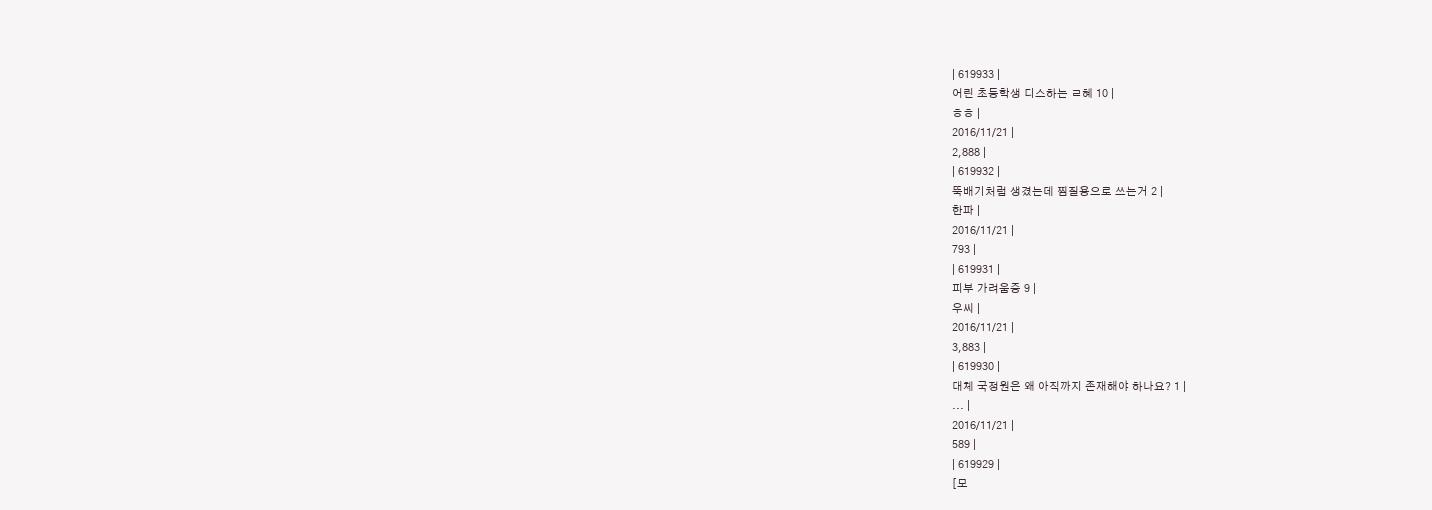| 619933 |
어린 초등학생 디스하는 ㄹ혜 10 |
ㅎㅎ |
2016/11/21 |
2,888 |
| 619932 |
뚝배기처럼 생겼는데 찜질용으로 쓰는거 2 |
한파 |
2016/11/21 |
793 |
| 619931 |
피부 가려움증 9 |
우씨 |
2016/11/21 |
3,883 |
| 619930 |
대체 국정원은 왜 아직까지 존재해야 하나요? 1 |
... |
2016/11/21 |
589 |
| 619929 |
[모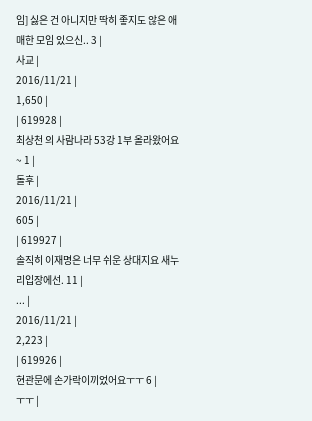임] 싫은 건 아니지만 딱히 좋지도 않은 애매한 모임 있으신.. 3 |
사교 |
2016/11/21 |
1,650 |
| 619928 |
최상천 의 사람나라 53강 1부 올라왔어요~ 1 |
돌후 |
2016/11/21 |
605 |
| 619927 |
솔직히 이재명은 너무 쉬운 상대지요 새누리입장에선. 11 |
... |
2016/11/21 |
2,223 |
| 619926 |
현관문에 손가락이끼었어요ㅜㅜ 6 |
ㅜㅜ |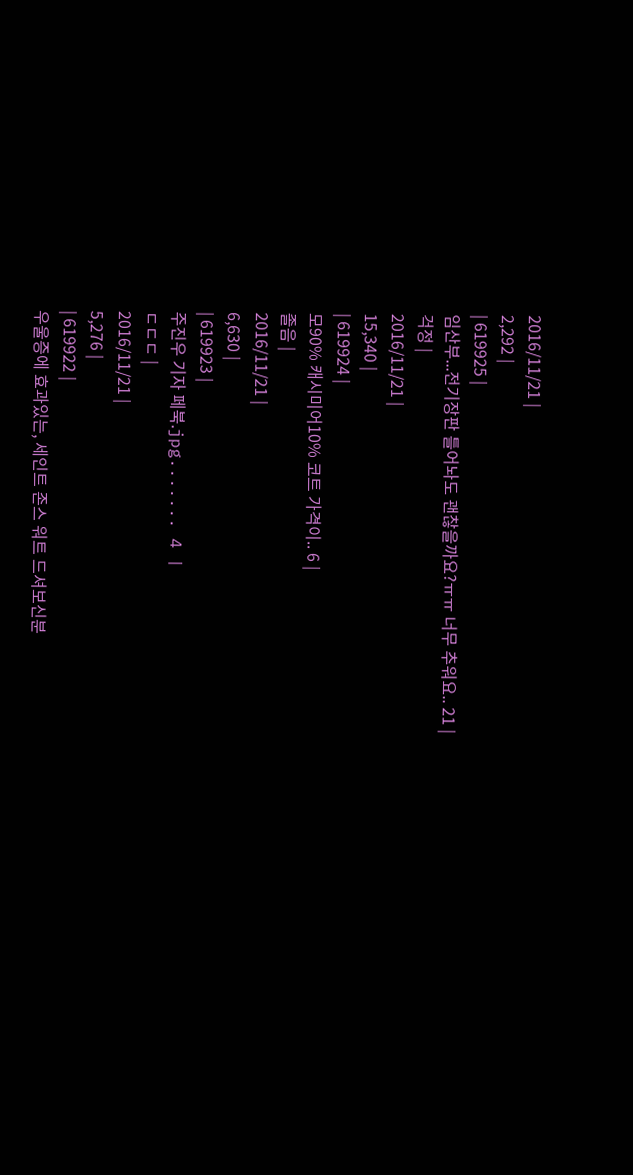2016/11/21 |
2,292 |
| 619925 |
임산부...전기장판 틀어놔도 괜찮을까요?ㅠㅠ 너무 추워요.. 21 |
걱정 |
2016/11/21 |
15,340 |
| 619924 |
모90% 캐시미어10% 코트 가격이.. 6 |
졸음 |
2016/11/21 |
6,630 |
| 619923 |
주진우 기자 페북.jpg....... 4 |
ㄷㄷㄷ |
2016/11/21 |
5,276 |
| 619922 |
우울증에 효과있는, 세인트 존스 워트 드셔보신분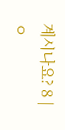계시나요? 8 |
ㅇ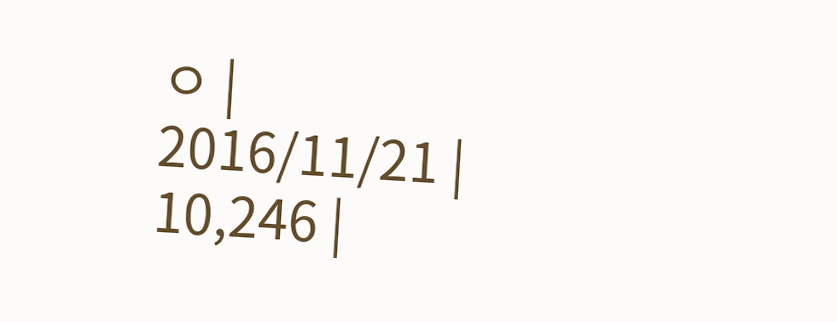ㅇ |
2016/11/21 |
10,246 |